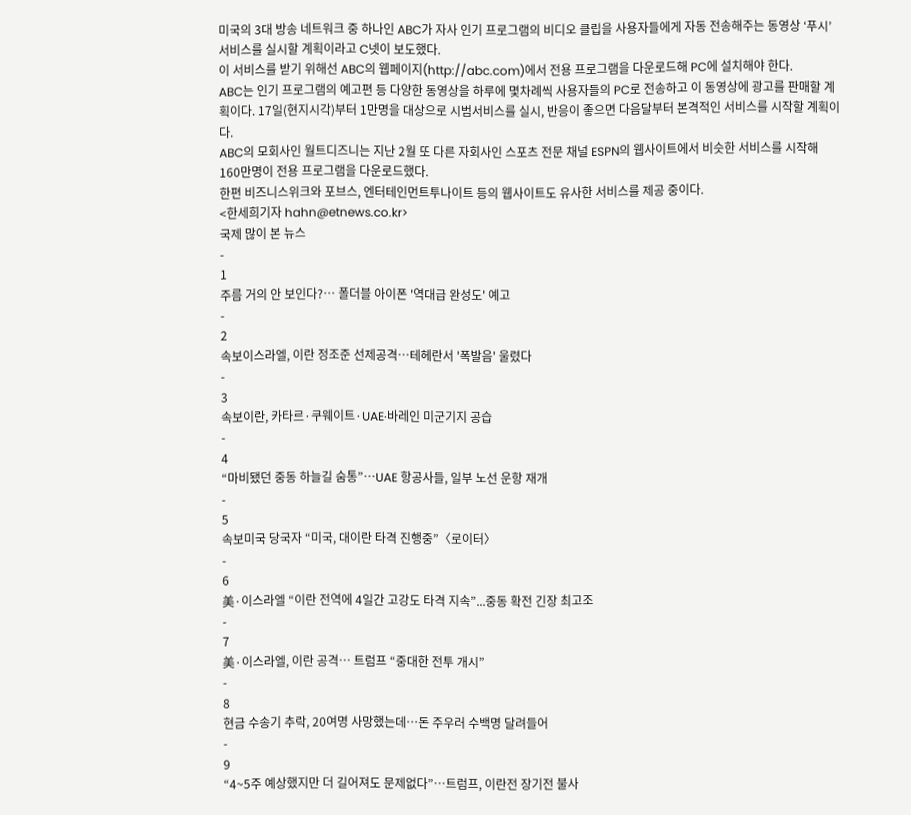미국의 3대 방송 네트워크 중 하나인 ABC가 자사 인기 프로그램의 비디오 클립을 사용자들에게 자동 전송해주는 동영상 ‘푸시’ 서비스를 실시할 계획이라고 C넷이 보도했다.
이 서비스를 받기 위해선 ABC의 웹페이지(http://abc.com)에서 전용 프로그램을 다운로드해 PC에 설치해야 한다.
ABC는 인기 프로그램의 예고편 등 다양한 동영상을 하루에 몇차례씩 사용자들의 PC로 전송하고 이 동영상에 광고를 판매할 계획이다. 17일(현지시각)부터 1만명을 대상으로 시범서비스를 실시, 반응이 좋으면 다음달부터 본격적인 서비스를 시작할 계획이다.
ABC의 모회사인 월트디즈니는 지난 2월 또 다른 자회사인 스포츠 전문 채널 ESPN의 웹사이트에서 비슷한 서비스를 시작해 160만명이 전용 프로그램을 다운로드했다.
한편 비즈니스위크와 포브스, 엔터테인먼트투나이트 등의 웹사이트도 유사한 서비스를 제공 중이다.
<한세희기자 hahn@etnews.co.kr>
국제 많이 본 뉴스
-
1
주름 거의 안 보인다?… 폴더블 아이폰 '역대급 완성도' 예고
-
2
속보이스라엘, 이란 정조준 선제공격…테헤란서 '폭발음' 울렸다
-
3
속보이란, 카타르·쿠웨이트·UAE·바레인 미군기지 공습
-
4
“마비됐던 중동 하늘길 숨통”…UAE 항공사들, 일부 노선 운항 재개
-
5
속보미국 당국자 “미국, 대이란 타격 진행중”〈로이터〉
-
6
美·이스라엘 “이란 전역에 4일간 고강도 타격 지속”...중동 확전 긴장 최고조
-
7
美·이스라엘, 이란 공격… 트럼프 “중대한 전투 개시”
-
8
현금 수송기 추락, 20여명 사망했는데…돈 주우러 수백명 달려들어
-
9
“4~5주 예상했지만 더 길어져도 문제없다”…트럼프, 이란전 장기전 불사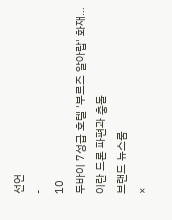선언
-
10
두바이 7성급 호텔 '부르즈 알아랍' 화재…이란 드론 파편과 충돌
브랜드 뉴스룸
×